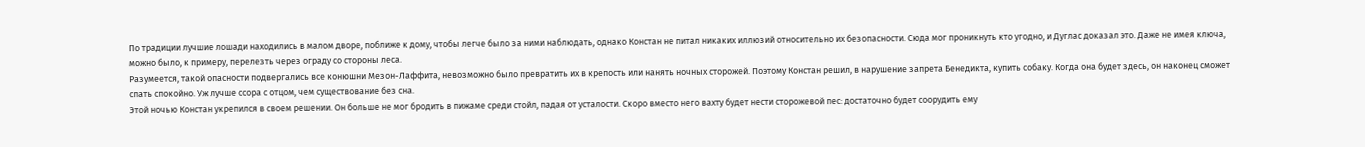По традиции лучшие лошади находились в малом дворе, поближе к дому, чтобы легче было за ними наблюдать, однако Констан не питал никаких иллюзий относительно их безопасности. Сюда мог проникнуть кто угодно, и Дуглас доказал это. Даже не имея ключа, можно было, к примеру, перелезть через ограду со стороны леса.
Разумеется, такой опасности подвергались все конюшни Мезон-Лаффита, невозможно было превратить их в крепость или нанять ночных сторожей. Поэтому Констан решил, в нарушение запрета Бенедикта, купить собаку. Когда она будет здесь, он наконец сможет спать спокойно. Уж лучше ссора с отцом, чем существование без сна.
Этой ночью Констан укрепился в своем решении. Он больше не мог бродить в пижаме среди стойл, падая от усталости. Скоро вместо него вахту будет нести сторожевой пес: достаточно будет соорудить ему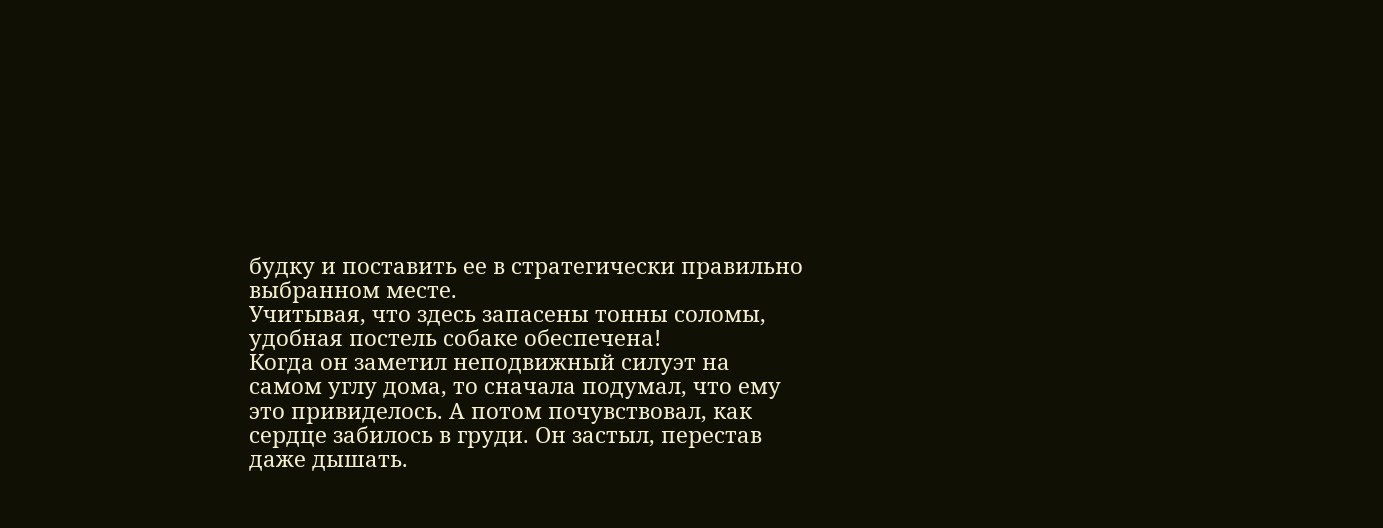будку и поставить ее в стратегически правильно выбранном месте.
Учитывая, что здесь запасены тонны соломы, удобная постель собаке обеспечена!
Когда он заметил неподвижный силуэт на самом углу дома, то сначала подумал, что ему это привиделось. А потом почувствовал, как сердце забилось в груди. Он застыл, перестав даже дышать.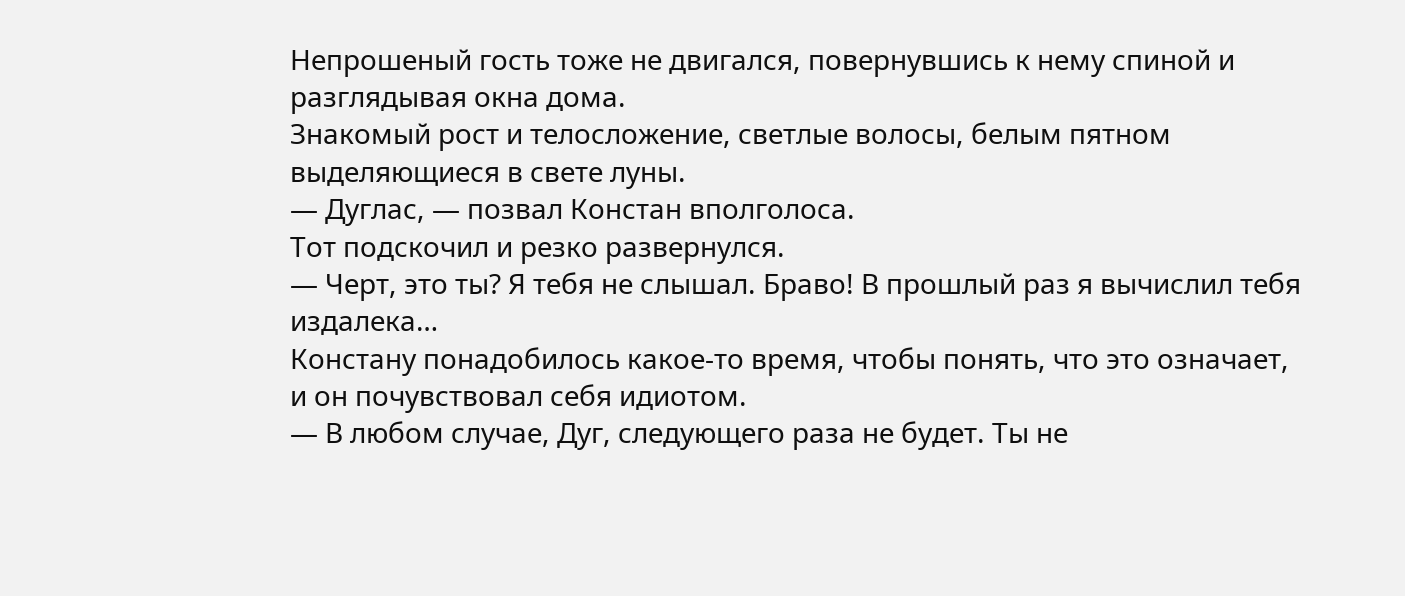Непрошеный гость тоже не двигался, повернувшись к нему спиной и разглядывая окна дома.
Знакомый рост и телосложение, светлые волосы, белым пятном выделяющиеся в свете луны.
— Дуглас, — позвал Констан вполголоса.
Тот подскочил и резко развернулся.
— Черт, это ты? Я тебя не слышал. Браво! В прошлый раз я вычислил тебя издалека…
Констану понадобилось какое-то время, чтобы понять, что это означает, и он почувствовал себя идиотом.
— В любом случае, Дуг, следующего раза не будет. Ты не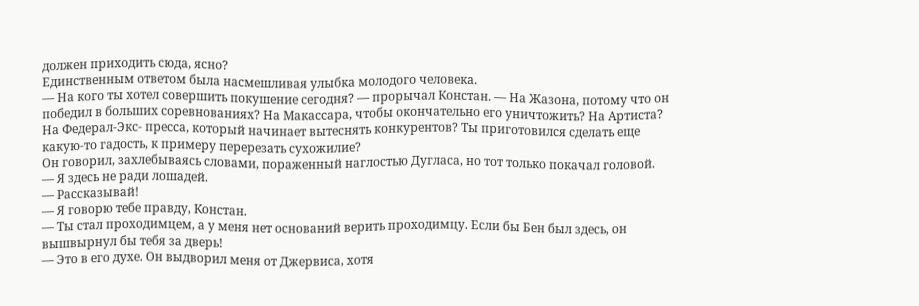должен приходить сюда, ясно?
Единственным ответом была насмешливая улыбка молодого человека.
— На кого ты хотел совершить покушение сегодня? — прорычал Констан. — На Жазона, потому что он победил в больших соревнованиях? На Макассара, чтобы окончательно его уничтожить? На Артиста? На Федерал-Экс- пресса, который начинает вытеснять конкурентов? Ты приготовился сделать еще какую-то гадость, к примеру перерезать сухожилие?
Он говорил, захлебываясь словами, пораженный наглостью Дугласа, но тот только покачал головой.
— Я здесь не ради лошадей.
— Рассказывай!
— Я говорю тебе правду, Констан.
— Ты стал проходимцем, а у меня нет оснований верить проходимцу. Если бы Бен был здесь, он вышвырнул бы тебя за дверь!
— Это в его духе. Он выдворил меня от Джервиса, хотя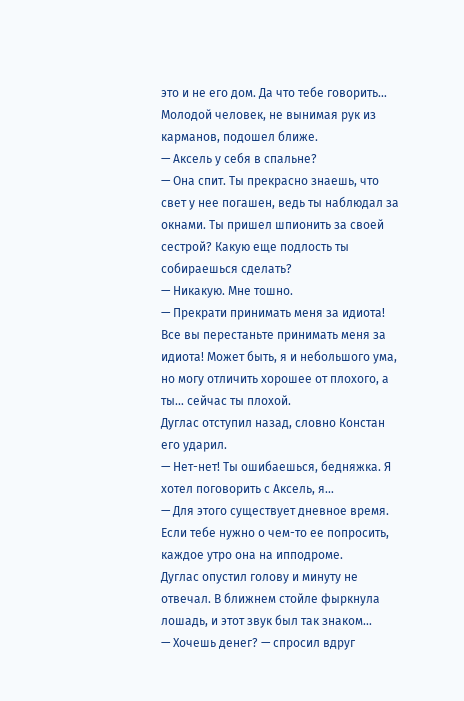это и не его дом. Да что тебе говорить…
Молодой человек, не вынимая рук из карманов, подошел ближе.
— Аксель у себя в спальне?
— Она спит. Ты прекрасно знаешь, что свет у нее погашен, ведь ты наблюдал за окнами. Ты пришел шпионить за своей сестрой? Какую еще подлость ты собираешься сделать?
— Никакую. Мне тошно.
— Прекрати принимать меня за идиота! Все вы перестаньте принимать меня за идиота! Может быть, я и небольшого ума, но могу отличить хорошее от плохого, а ты… сейчас ты плохой.
Дуглас отступил назад, словно Констан его ударил.
— Нет-нет! Ты ошибаешься, бедняжка. Я хотел поговорить с Аксель, я…
— Для этого существует дневное время. Если тебе нужно о чем-то ее попросить, каждое утро она на ипподроме.
Дуглас опустил голову и минуту не отвечал. В ближнем стойле фыркнула лошадь, и этот звук был так знаком…
— Хочешь денег? — спросил вдруг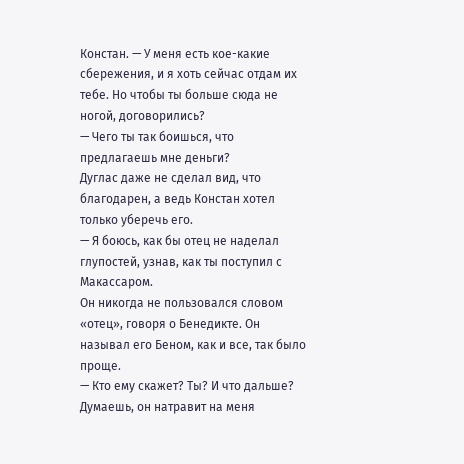Констан. — У меня есть кое-какие сбережения, и я хоть сейчас отдам их тебе. Но чтобы ты больше сюда не ногой, договорились?
— Чего ты так боишься, что предлагаешь мне деньги?
Дуглас даже не сделал вид, что благодарен, а ведь Констан хотел только уберечь его.
— Я боюсь, как бы отец не наделал глупостей, узнав, как ты поступил с Макассаром.
Он никогда не пользовался словом «отец», говоря о Бенедикте. Он называл его Беном, как и все, так было проще.
— Кто ему скажет? Ты? И что дальше? Думаешь, он натравит на меня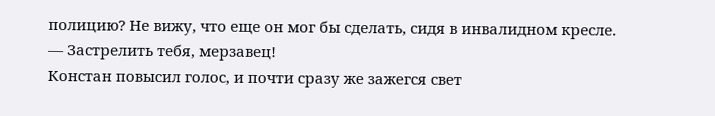полицию? Не вижу, что еще он мог бы сделать, сидя в инвалидном кресле.
— Застрелить тебя, мерзавец!
Констан повысил голос, и почти сразу же зажегся свет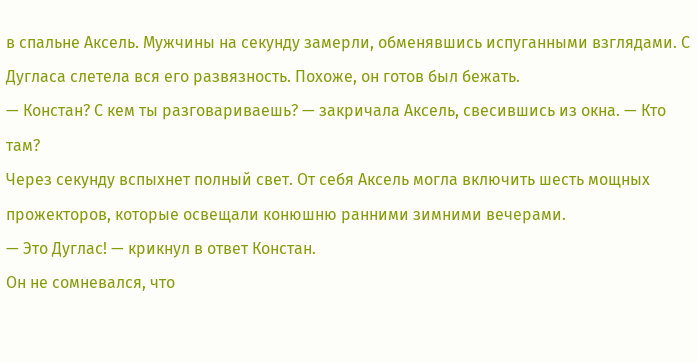в спальне Аксель. Мужчины на секунду замерли, обменявшись испуганными взглядами. С Дугласа слетела вся его развязность. Похоже, он готов был бежать.
— Констан? С кем ты разговариваешь? — закричала Аксель, свесившись из окна. — Кто там?
Через секунду вспыхнет полный свет. От себя Аксель могла включить шесть мощных прожекторов, которые освещали конюшню ранними зимними вечерами.
— Это Дуглас! — крикнул в ответ Констан.
Он не сомневался, что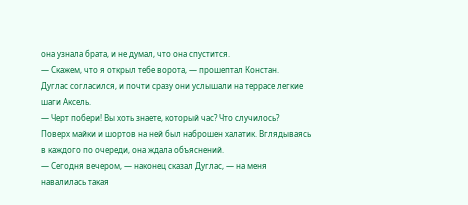она узнала брата, и не думал, что она спустится.
— Скажем, что я открыл тебе ворота, — прошептал Констан.
Дуглас согласился, и почти сразу они услышали на террасе легкие шаги Аксель.
— Черт побери! Вы хоть знаете, который час? Что случилось?
Поверх майки и шортов на ней был наброшен халатик. Вглядываясь в каждого по очереди, она ждала объяснений.
— Сегодня вечером, — наконец сказал Дуглас, — на меня навалилась такая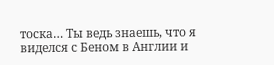тоска… Ты ведь знаешь, что я виделся с Беном в Англии и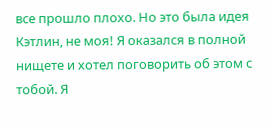все прошло плохо. Но это была идея Кэтлин, не моя! Я оказался в полной нищете и хотел поговорить об этом с тобой. Я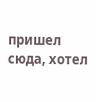пришел сюда, хотел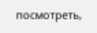посмотреть,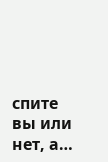спите вы или нет, а…